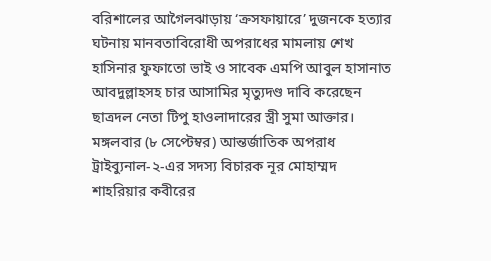বরিশালের আগৈলঝাড়ায় ‘ক্রসফায়ারে’ দুজনকে হত্যার ঘটনায় মানবতাবিরোধী অপরাধের মামলায় শেখ হাসিনার ফুফাতো ভাই ও সাবেক এমপি আবুল হাসানাত আবদুল্লাহসহ চার আসামির মৃত্যুদণ্ড দাবি করেছেন ছাত্রদল নেতা টিপু হাওলাদারের স্ত্রী সুমা আক্তার।
মঙ্গলবার (৮ সেপ্টেম্বর) আন্তর্জাতিক অপরাধ ট্রাইব্যুনাল-২-এর সদস্য বিচারক নূর মোহাম্মদ শাহরিয়ার কবীরের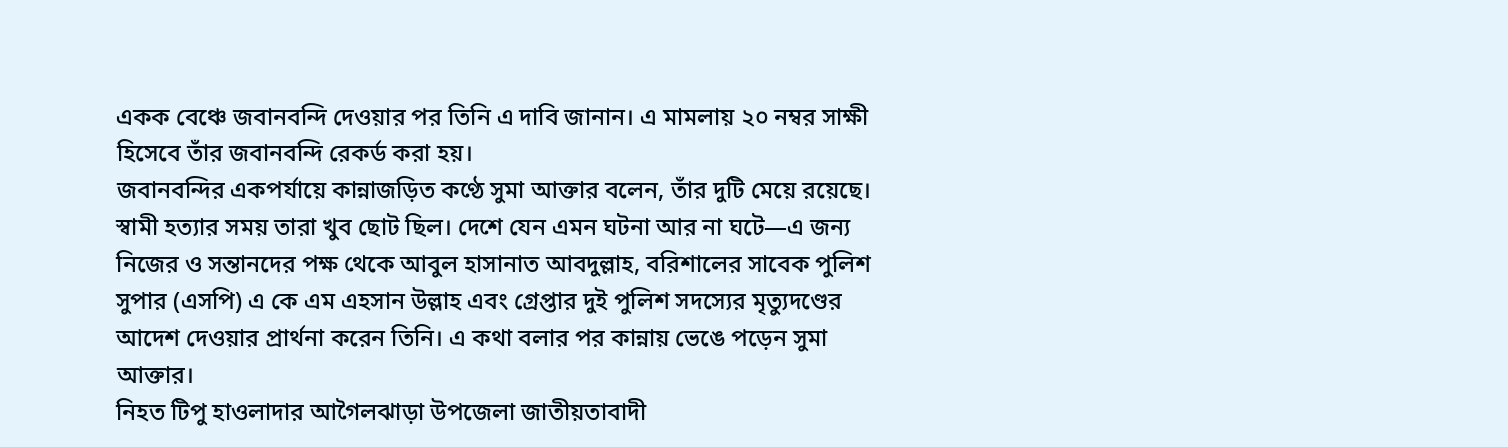একক বেঞ্চে জবানবন্দি দেওয়ার পর তিনি এ দাবি জানান। এ মামলায় ২০ নম্বর সাক্ষী হিসেবে তাঁর জবানবন্দি রেকর্ড করা হয়।
জবানবন্দির একপর্যায়ে কান্নাজড়িত কণ্ঠে সুমা আক্তার বলেন, তাঁর দুটি মেয়ে রয়েছে। স্বামী হত্যার সময় তারা খুব ছোট ছিল। দেশে যেন এমন ঘটনা আর না ঘটে—এ জন্য নিজের ও সন্তানদের পক্ষ থেকে আবুল হাসানাত আবদুল্লাহ, বরিশালের সাবেক পুলিশ সুপার (এসপি) এ কে এম এহসান উল্লাহ এবং গ্রেপ্তার দুই পুলিশ সদস্যের মৃত্যুদণ্ডের আদেশ দেওয়ার প্রার্থনা করেন তিনি। এ কথা বলার পর কান্নায় ভেঙে পড়েন সুমা আক্তার।
নিহত টিপু হাওলাদার আগৈলঝাড়া উপজেলা জাতীয়তাবাদী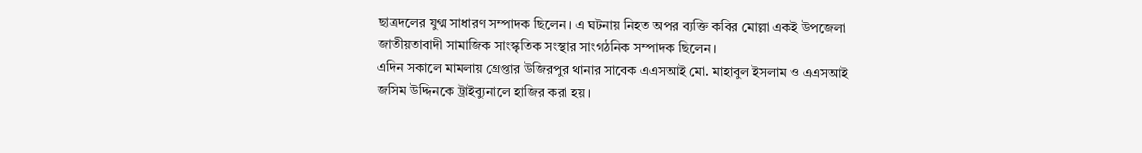ছাত্রদলের যুগ্ম সাধারণ সম্পাদক ছিলেন। এ ঘটনায় নিহত অপর ব্যক্তি কবির মোল্লা একই উপজেলা জাতীয়তাবাদী সামাজিক সাংস্কৃতিক সংস্থার সাংগঠনিক সম্পাদক ছিলেন।
এদিন সকালে মামলায় গ্রেপ্তার উজিরপুর থানার সাবেক এএসআই মো. মাহাবুল ইসলাম ও এএসআই জসিম উদ্দিনকে ট্রাইব্যুনালে হাজির করা হয়।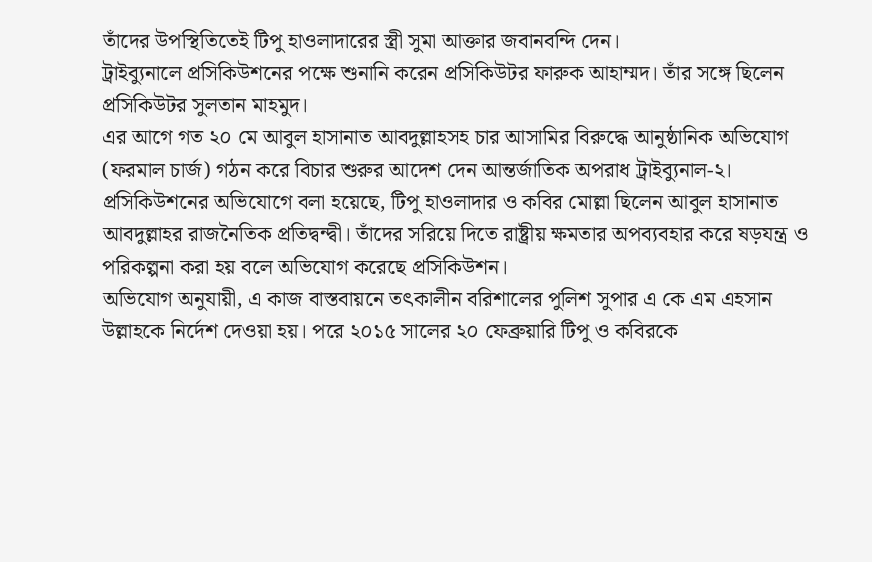তাঁদের উপস্থিতিতেই টিপু হাওলাদারের স্ত্রী সুমা আক্তার জবানবন্দি দেন।
ট্রাইব্যুনালে প্রসিকিউশনের পক্ষে শুনানি করেন প্রসিকিউটর ফারুক আহাম্মদ। তাঁর সঙ্গে ছিলেন প্রসিকিউটর সুলতান মাহমুদ।
এর আগে গত ২০ মে আবুল হাসানাত আবদুল্লাহসহ চার আসামির বিরুদ্ধে আনুষ্ঠানিক অভিযোগ (ফরমাল চার্জ) গঠন করে বিচার শুরুর আদেশ দেন আন্তর্জাতিক অপরাধ ট্রাইব্যুনাল-২।
প্রসিকিউশনের অভিযোগে বলা হয়েছে, টিপু হাওলাদার ও কবির মোল্লা ছিলেন আবুল হাসানাত আবদুল্লাহর রাজনৈতিক প্রতিদ্বন্দ্বী। তাঁদের সরিয়ে দিতে রাষ্ট্রীয় ক্ষমতার অপব্যবহার করে ষড়যন্ত্র ও পরিকল্পনা করা হয় বলে অভিযোগ করেছে প্রসিকিউশন।
অভিযোগ অনুযায়ী, এ কাজ বাস্তবায়নে তৎকালীন বরিশালের পুলিশ সুপার এ কে এম এহসান উল্লাহকে নির্দেশ দেওয়া হয়। পরে ২০১৫ সালের ২০ ফেব্রুয়ারি টিপু ও কবিরকে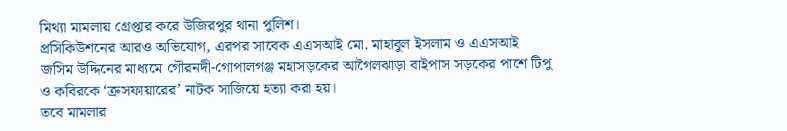মিথ্যা মামলায় গ্রেপ্তার করে উজিরপুর থানা পুলিশ।
প্রসিকিউশনের আরও অভিযোগ, এরপর সাবেক এএসআই মো. মাহাবুল ইসলাম ও এএসআই জসিম উদ্দিনের মাধ্যমে গৌরনদী-গোপালগঞ্জ মহাসড়কের আগৈলঝাড়া বাইপাস সড়কের পাশে টিপু ও কবিরকে ‘ক্রসফায়ারের’ নাটক সাজিয়ে হত্যা করা হয়।
তবে মামলার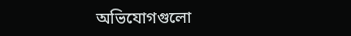অভিযোগগুলো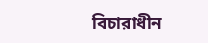বিচারাধীন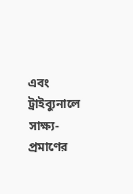এবং ট্রাইব্যুনালে সাক্ষ্য-প্রমাণের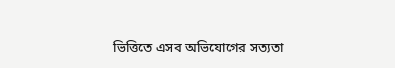ভিত্তিতে এসব অভিযোগের সত্যতা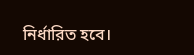নির্ধারিত হবে।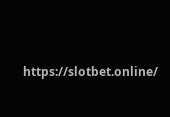https://slotbet.online/